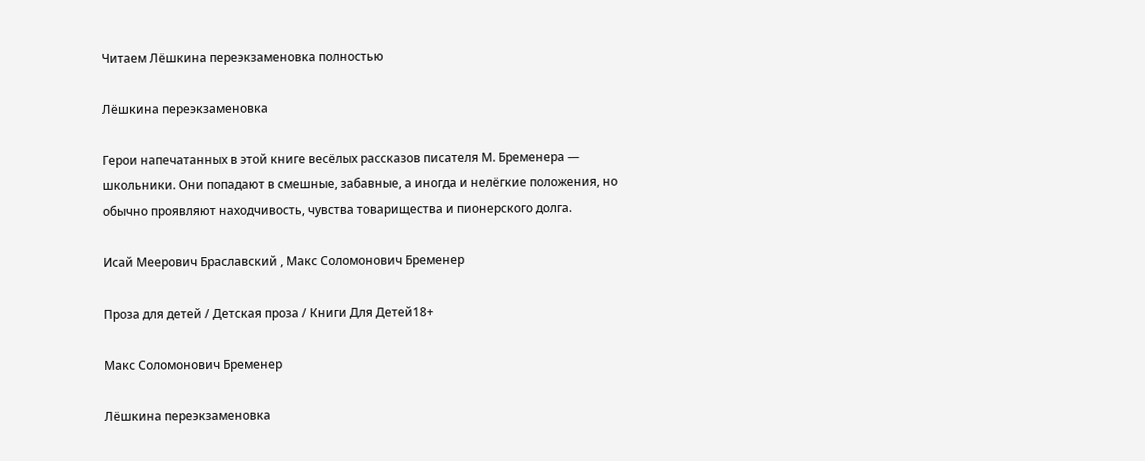Читаем Лёшкина переэкзаменовка полностью

Лёшкина переэкзаменовка

Герои напечатанных в этой книге весёлых рассказов писателя М. Бременера — школьники. Они попадают в смешные, забавные, а иногда и нелёгкие положения, но обычно проявляют находчивость, чувства товарищества и пионерского долга.

Исай Меерович Браславский , Макс Соломонович Бременер

Проза для детей / Детская проза / Книги Для Детей18+

Макс Соломонович Бременер

Лёшкина переэкзаменовка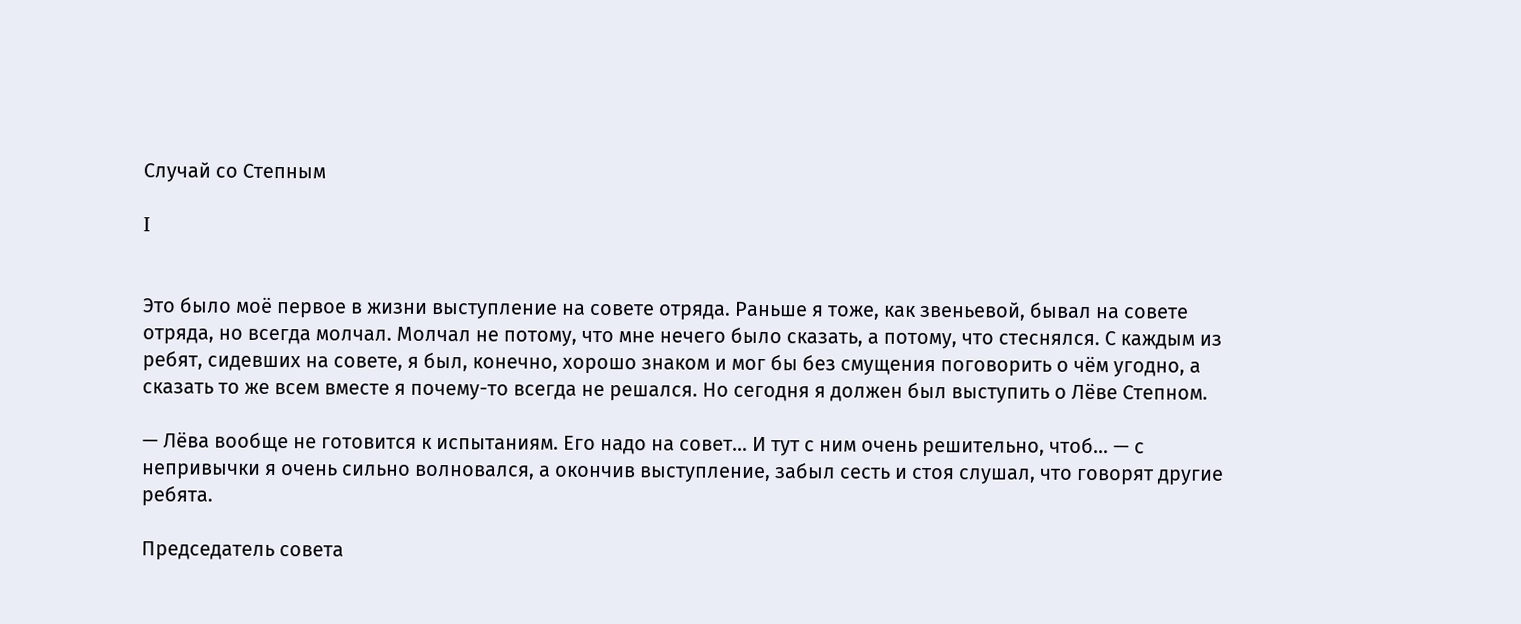Случай со Степным

I


Это было моё первое в жизни выступление на совете отряда. Раньше я тоже, как звеньевой, бывал на совете отряда, но всегда молчал. Молчал не потому, что мне нечего было сказать, а потому, что стеснялся. С каждым из ребят, сидевших на совете, я был, конечно, хорошо знаком и мог бы без смущения поговорить о чём угодно, а сказать то же всем вместе я почему-то всегда не решался. Но сегодня я должен был выступить о Лёве Степном.

— Лёва вообще не готовится к испытаниям. Его надо на совет… И тут с ним очень решительно, чтоб… — с непривычки я очень сильно волновался, а окончив выступление, забыл сесть и стоя слушал, что говорят другие ребята.

Председатель совета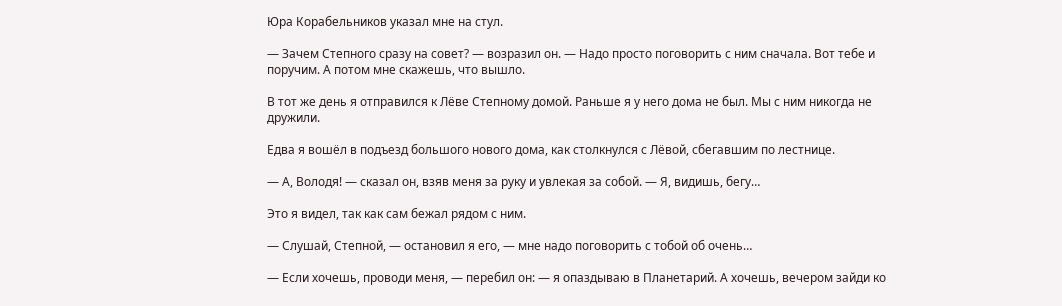Юра Корабельников указал мне на стул.

— Зачем Степного сразу на совет? — возразил он. — Надо просто поговорить с ним сначала. Вот тебе и поручим. А потом мне скажешь, что вышло.

В тот же день я отправился к Лёве Степному домой. Раньше я у него дома не был. Мы с ним никогда не дружили.

Едва я вошёл в подъезд большого нового дома, как столкнулся с Лёвой, сбегавшим по лестнице.

— А, Володя! — сказал он, взяв меня за руку и увлекая за собой. — Я, видишь, бегу…

Это я видел, так как сам бежал рядом с ним.

— Слушай, Степной, — остановил я его, — мне надо поговорить с тобой об очень…

— Если хочешь, проводи меня, — перебил он: — я опаздываю в Планетарий. А хочешь, вечером зайди ко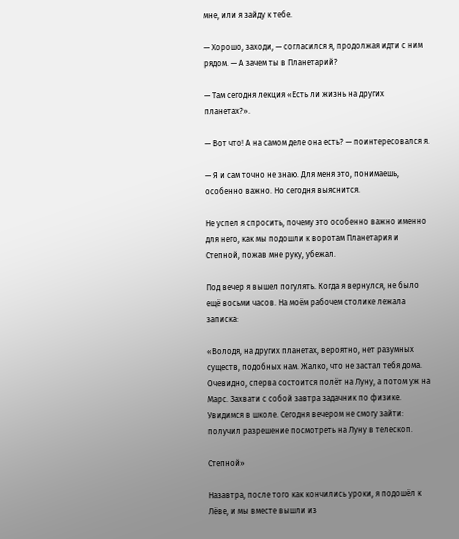мне, или я зайду к тебе.

— Хорошо, заходи, — согласился я, продолжая идти с ним рядом. — А зачем ты в Планетарий?

— Там сегодня лекция «Есть ли жизнь на других планетах?».

— Вот что! А на самом деле она есть? — поинтересовался я.

— Я и сам точно не знаю. Для меня это, понимаешь, особенно важно. Но сегодня выяснится.

Не успел я спросить, почему это особенно важно именно для него, как мы подошли к воротам Планетария и Степной, пожав мне руку, убежал.

Под вечер я вышел погулять. Когда я вернулся, не было ещё восьми часов. На моём рабочем столике лежала записка:

«Володя, на других планетах, вероятно, нет разумных существ, подобных нам. Жалко, что не застал тебя дома. Очевидно, сперва состоится полёт на Луну, а потом уж на Марс. Захвати с собой завтра задачник по физике. Увидимся в школе. Сегодня вечером не смогу зайти: получил разрешение посмотреть на Луну в телескоп.

Степной»

Назавтра, после того как кончились уроки, я подошёл к Лёве, и мы вместе вышли из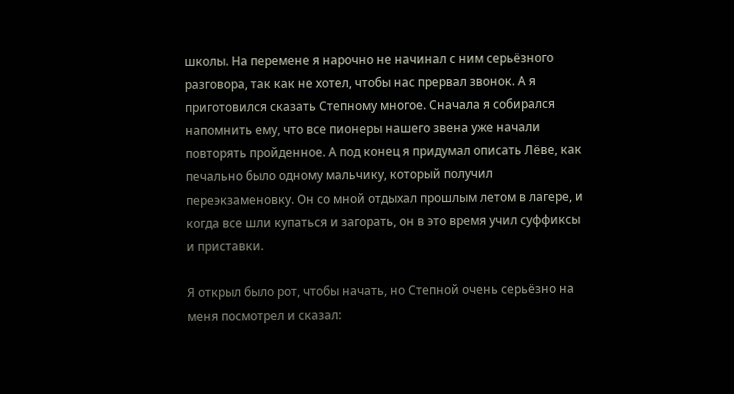школы. На перемене я нарочно не начинал с ним серьёзного разговора, так как не хотел, чтобы нас прервал звонок. А я приготовился сказать Степному многое. Сначала я собирался напомнить ему, что все пионеры нашего звена уже начали повторять пройденное. А под конец я придумал описать Лёве, как печально было одному мальчику, который получил переэкзаменовку. Он со мной отдыхал прошлым летом в лагере, и когда все шли купаться и загорать, он в это время учил суффиксы и приставки.

Я открыл было рот, чтобы начать, но Степной очень серьёзно на меня посмотрел и сказал: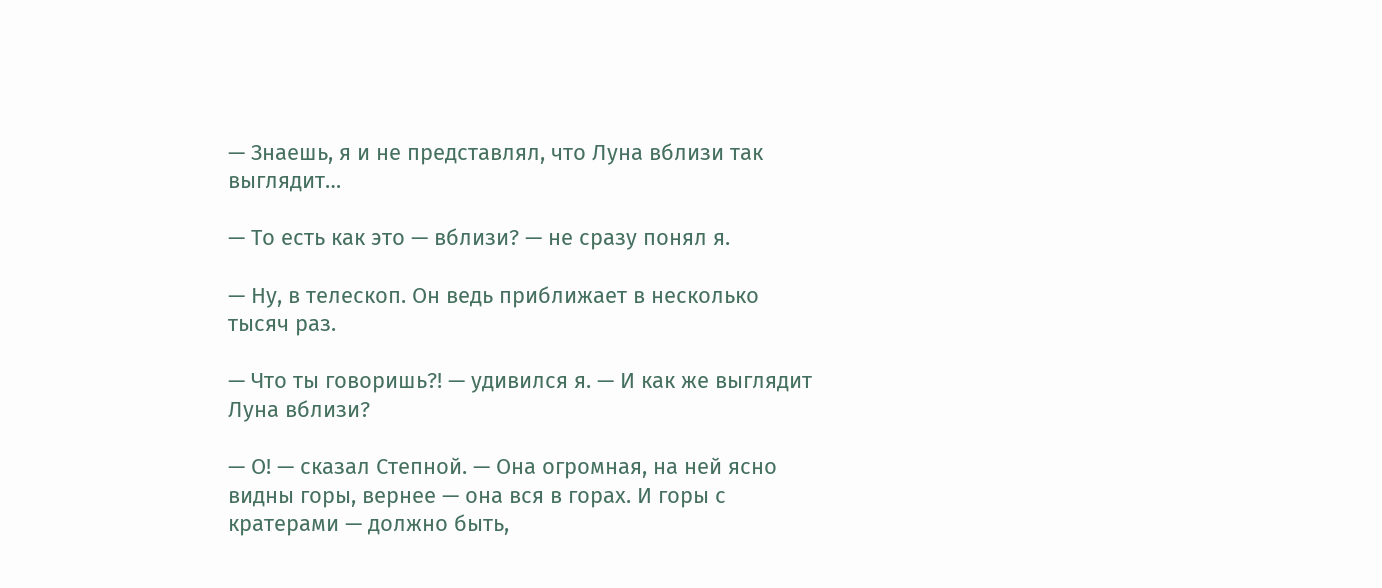— Знаешь, я и не представлял, что Луна вблизи так выглядит…

— То есть как это — вблизи? — не сразу понял я.

— Ну, в телескоп. Он ведь приближает в несколько тысяч раз.

— Что ты говоришь?! — удивился я. — И как же выглядит Луна вблизи?

— О! — сказал Степной. — Она огромная, на ней ясно видны горы, вернее — она вся в горах. И горы с кратерами — должно быть,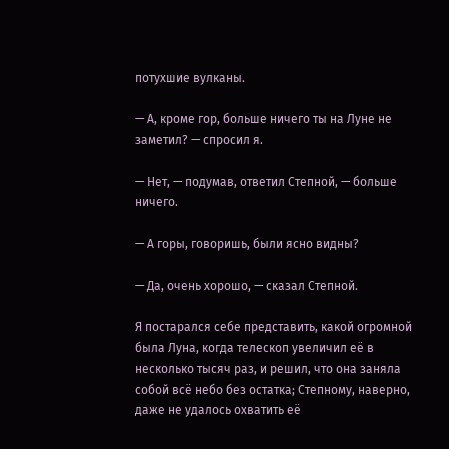потухшие вулканы.

— А, кроме гор, больше ничего ты на Луне не заметил? — спросил я.

— Нет, — подумав, ответил Степной, — больше ничего.

— А горы, говоришь, были ясно видны?

— Да, очень хорошо, — сказал Степной.

Я постарался себе представить, какой огромной была Луна, когда телескоп увеличил её в несколько тысяч раз, и решил, что она заняла собой всё небо без остатка; Степному, наверно, даже не удалось охватить её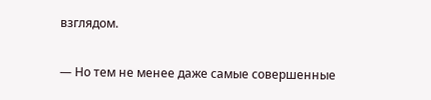взглядом.

— Но тем не менее даже самые совершенные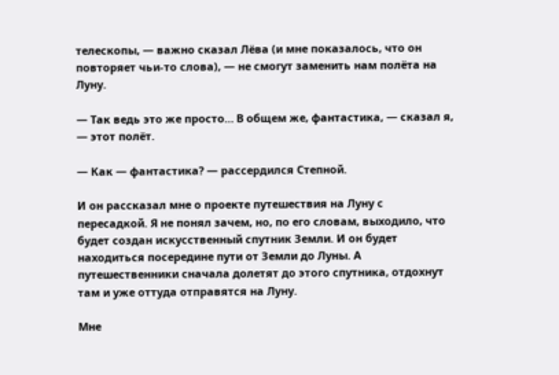телескопы, — важно сказал Лёва (и мне показалось, что он повторяет чьи-то слова), — не смогут заменить нам полёта на Луну.

— Так ведь это же просто… В общем же, фантастика, — сказал я, — этот полёт.

— Как — фантастика? — рассердился Степной.

И он рассказал мне о проекте путешествия на Луну с пересадкой. Я не понял зачем, но, по его словам, выходило, что будет создан искусственный спутник Земли. И он будет находиться посередине пути от Земли до Луны. А путешественники сначала долетят до этого спутника, отдохнут там и уже оттуда отправятся на Луну.

Мне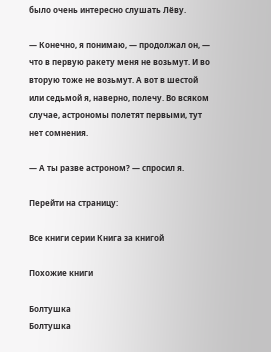было очень интересно слушать Лёву.

— Конечно, я понимаю, — продолжал он, — что в первую ракету меня не возьмут. И во вторую тоже не возьмут. А вот в шестой или седьмой я, наверно, полечу. Во всяком случае, астрономы полетят первыми, тут нет сомнения.

— А ты разве астроном? — спросил я.

Перейти на страницу:

Все книги серии Книга за книгой

Похожие книги

Болтушка
Болтушка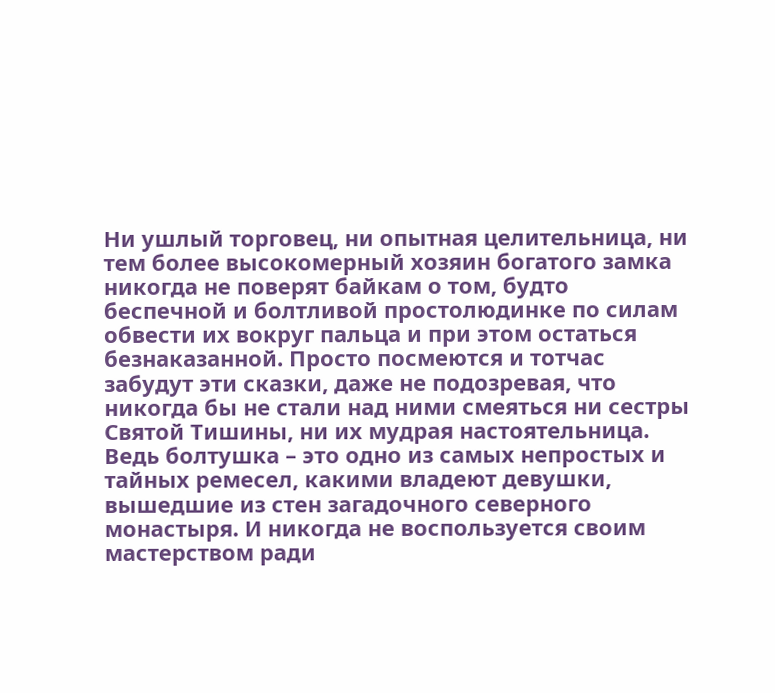Ни ушлый торговец, ни опытная целительница, ни тем более высокомерный хозяин богатого замка никогда не поверят байкам о том, будто беспечной и болтливой простолюдинке по силам обвести их вокруг пальца и при этом остаться безнаказанной. Просто посмеются и тотчас забудут эти сказки, даже не подозревая, что никогда бы не стали над ними смеяться ни сестры Святой Тишины, ни их мудрая настоятельница. Ведь болтушка – это одно из самых непростых и тайных ремесел, какими владеют девушки, вышедшие из стен загадочного северного монастыря. И никогда не воспользуется своим мастерством ради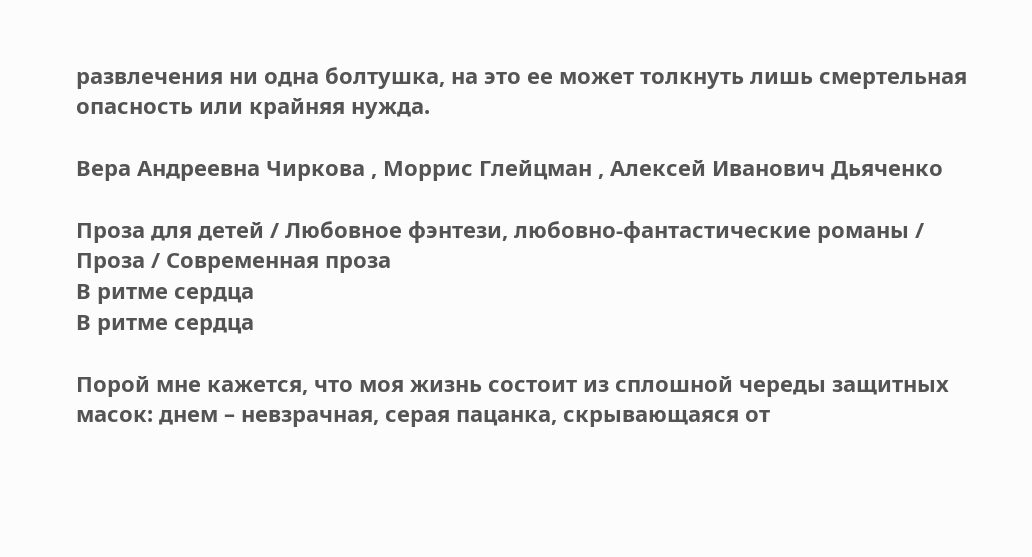развлечения ни одна болтушка, на это ее может толкнуть лишь смертельная опасность или крайняя нужда.

Вера Андреевна Чиркова , Моррис Глейцман , Алексей Иванович Дьяченко

Проза для детей / Любовное фэнтези, любовно-фантастические романы / Проза / Современная проза
В ритме сердца
В ритме сердца

Порой мне кажется, что моя жизнь состоит из сплошной череды защитных масок: днем – невзрачная, серая пацанка, скрывающаяся от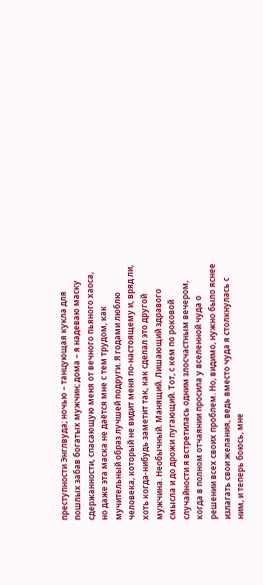преступности Энглвуда; ночью – танцующая кукла для пошлых забав богатых мужчин; дома – я надеваю маску сдержанности, спасающую меня от вечного пьяного хаоса, но даже эта маска не даётся мне с тем трудом, как мучительный образ лучшей подруги. Я годами люблю человека, который не видит меня по-настоящему и, вряд ли, хоть когда-нибудь заметит так, как сделал это другой мужчина. Необычный. Манящий. Лишающий здравого смысла и до дрожи пугающий. Тот, с кем по роковой случайности я встретилась одним злосчастным вечером, когда в полном отчаянии просила у вселенной чуда о решении всех своих проблем. Но, видимо, нужно было яснее излагать свои желания, ведь вместо чуда я столкнулась с ним, и теперь боюсь, мне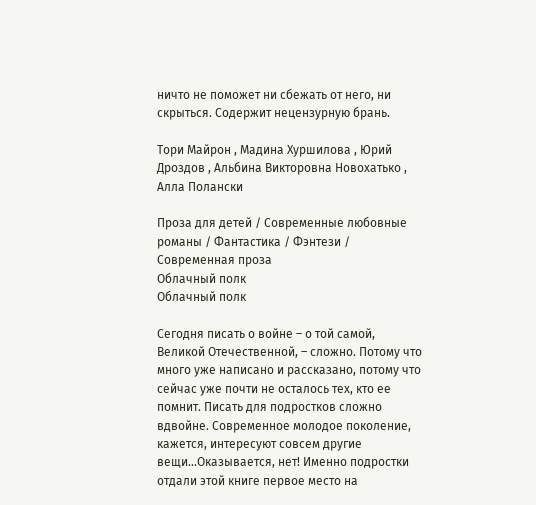ничто не поможет ни сбежать от него, ни скрыться. Содержит нецензурную брань.

Тори Майрон , Мадина Хуршилова , Юрий Дроздов , Альбина Викторовна Новохатько , Алла Полански

Проза для детей / Современные любовные романы / Фантастика / Фэнтези / Современная проза
Облачный полк
Облачный полк

Сегодня писать о войне – о той самой, Великой Отечественной, – сложно. Потому что много уже написано и рассказано, потому что сейчас уже почти не осталось тех, кто ее помнит. Писать для подростков сложно вдвойне. Современное молодое поколение, кажется, интересуют совсем другие вещи…Оказывается, нет! Именно подростки отдали этой книге первое место на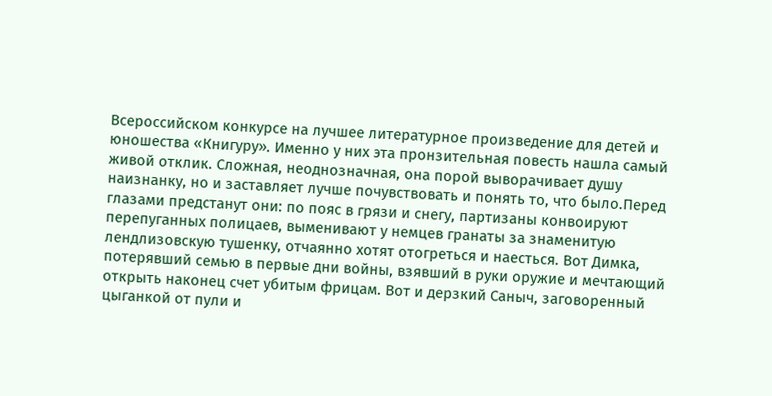Всероссийском конкурсе на лучшее литературное произведение для детей и юношества «Книгуру». Именно у них эта пронзительная повесть нашла самый живой отклик. Сложная, неоднозначная, она порой выворачивает душу наизнанку, но и заставляет лучше почувствовать и понять то, что было.Перед глазами предстанут они: по пояс в грязи и снегу, партизаны конвоируют перепуганных полицаев, выменивают у немцев гранаты за знаменитую лендлизовскую тушенку, отчаянно хотят отогреться и наесться. Вот Димка, потерявший семью в первые дни войны, взявший в руки оружие и мечтающий открыть наконец счет убитым фрицам. Вот и дерзкий Саныч, заговоренный цыганкой от пули и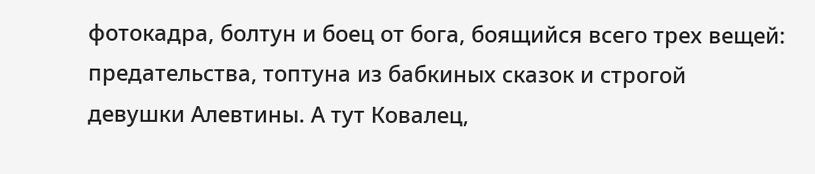фотокадра, болтун и боец от бога, боящийся всего трех вещей: предательства, топтуна из бабкиных сказок и строгой девушки Алевтины. А тут Ковалец,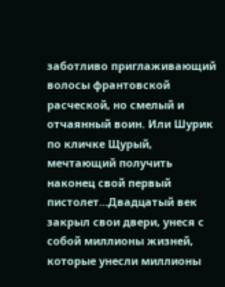заботливо приглаживающий волосы франтовской расческой, но смелый и отчаянный воин. Или Шурик по кличке Щурый, мечтающий получить наконец свой первый пистолет…Двадцатый век закрыл свои двери, унеся с собой миллионы жизней, которые унесли миллионы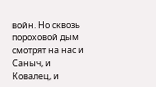войн. Но сквозь пороховой дым смотрят на нас и Саныч, и Ковалец, и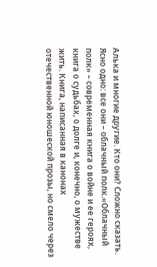Алька и многие другие. Кто они? Сложно сказать. Ясно одно: все они – облачный полк.«Облачный полк» – современная книга о войне и ее героях, книга о судьбах, о долге и, конечно, о мужестве жить. Книга, написанная в канонах отечественной юношеской прозы, но смело через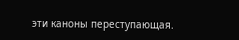эти каноны переступающая.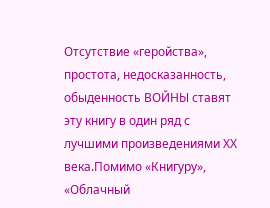Отсутствие «геройства», простота, недосказанность, обыденность ВОЙНЫ ставят эту книгу в один ряд с лучшими произведениями ХХ века.Помимо «Книгуру», «Облачный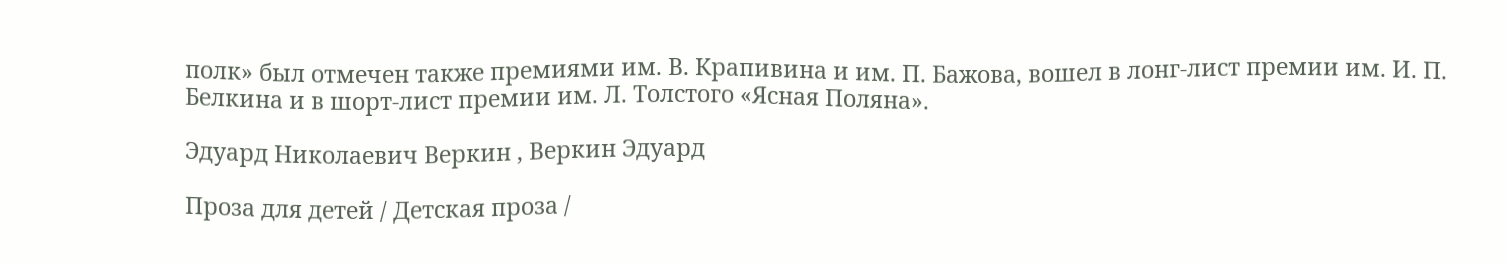полк» был отмечен также премиями им. В. Крапивина и им. П. Бажова, вошел в лонг-лист премии им. И. П. Белкина и в шорт-лист премии им. Л. Толстого «Ясная Поляна».

Эдуард Николаевич Веркин , Веркин Эдуард

Проза для детей / Детская проза /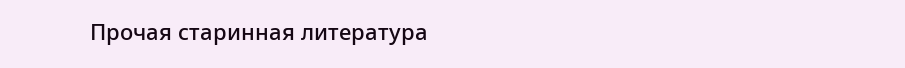Прочая старинная литература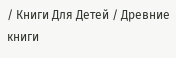/ Книги Для Детей / Древние книги